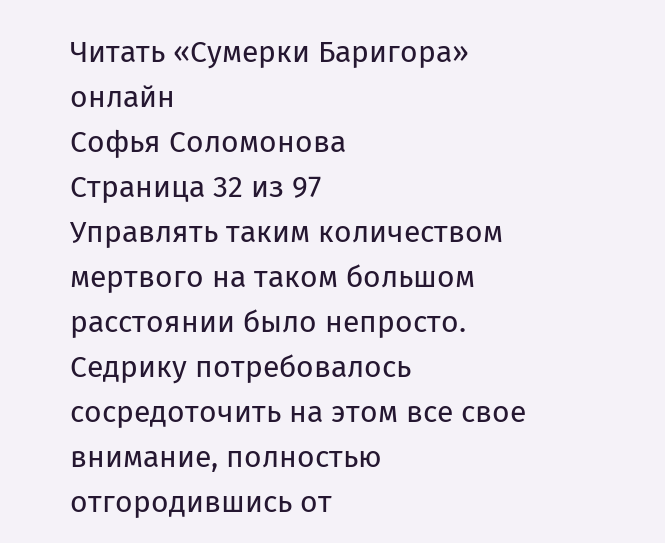Читать «Сумерки Баригора» онлайн
Софья Соломонова
Страница 32 из 97
Управлять таким количеством мертвого на таком большом расстоянии было непросто. Седрику потребовалось сосредоточить на этом все свое внимание, полностью отгородившись от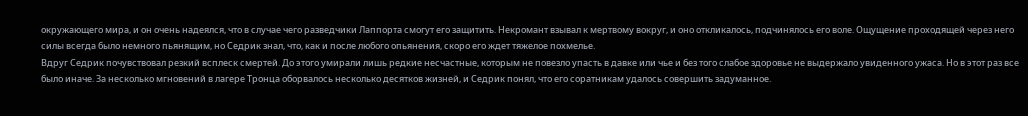окружающего мира, и он очень надеялся, что в случае чего разведчики Лаппорта смогут его защитить. Некромант взывал к мертвому вокруг, и оно откликалось, подчинялось его воле. Ощущение проходящей через него силы всегда было немного пьянящим, но Седрик знал, что, как и после любого опьянения, скоро его ждет тяжелое похмелье.
Вдруг Седрик почувствовал резкий всплеск смертей. До этого умирали лишь редкие несчастные, которым не повезло упасть в давке или чье и без того слабое здоровье не выдержало увиденного ужаса. Но в этот раз все было иначе. За несколько мгновений в лагере Тронца оборвалось несколько десятков жизней, и Седрик понял, что его соратникам удалось совершить задуманное.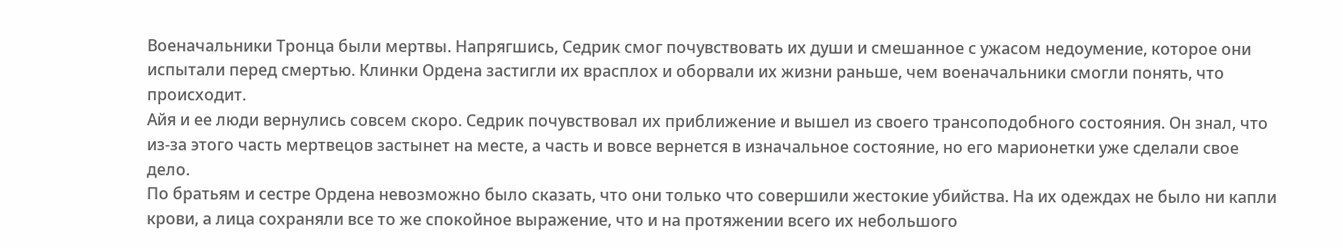Военачальники Тронца были мертвы. Напрягшись, Седрик смог почувствовать их души и смешанное с ужасом недоумение, которое они испытали перед смертью. Клинки Ордена застигли их врасплох и оборвали их жизни раньше, чем военачальники смогли понять, что происходит.
Айя и ее люди вернулись совсем скоро. Седрик почувствовал их приближение и вышел из своего трансоподобного состояния. Он знал, что из-за этого часть мертвецов застынет на месте, а часть и вовсе вернется в изначальное состояние, но его марионетки уже сделали свое дело.
По братьям и сестре Ордена невозможно было сказать, что они только что совершили жестокие убийства. На их одеждах не было ни капли крови, а лица сохраняли все то же спокойное выражение, что и на протяжении всего их небольшого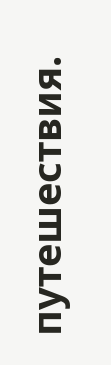путешествия.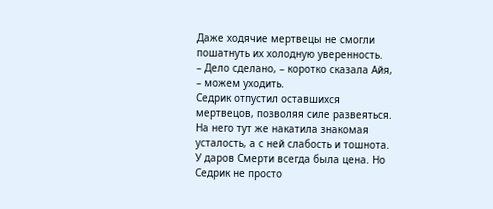Даже ходячие мертвецы не смогли пошатнуть их холодную уверенность.
– Дело сделано, – коротко сказала Айя, – можем уходить.
Седрик отпустил оставшихся мертвецов, позволяя силе развеяться. На него тут же накатила знакомая усталость, а с ней слабость и тошнота. У даров Смерти всегда была цена. Но Седрик не просто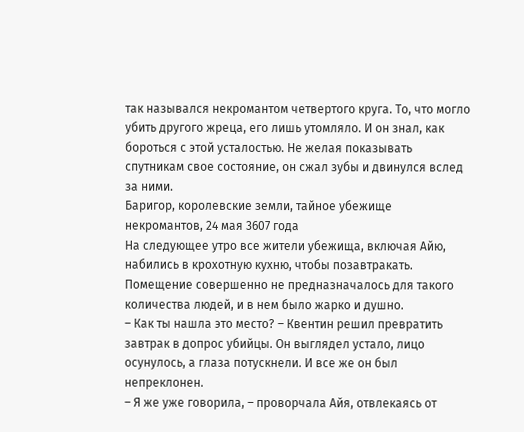так назывался некромантом четвертого круга. То, что могло убить другого жреца, его лишь утомляло. И он знал, как бороться с этой усталостью. Не желая показывать спутникам свое состояние, он сжал зубы и двинулся вслед за ними.
Баригор, королевские земли, тайное убежище некромантов, 24 мая 3607 года
На следующее утро все жители убежища, включая Айю, набились в крохотную кухню, чтобы позавтракать. Помещение совершенно не предназначалось для такого количества людей, и в нем было жарко и душно.
– Как ты нашла это место? – Квентин решил превратить завтрак в допрос убийцы. Он выглядел устало, лицо осунулось, а глаза потускнели. И все же он был непреклонен.
– Я же уже говорила, – проворчала Айя, отвлекаясь от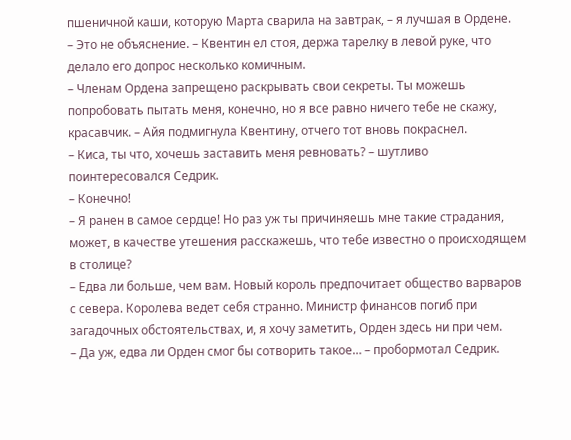пшеничной каши, которую Марта сварила на завтрак, – я лучшая в Ордене.
– Это не объяснение. – Квентин ел стоя, держа тарелку в левой руке, что делало его допрос несколько комичным.
– Членам Ордена запрещено раскрывать свои секреты. Ты можешь попробовать пытать меня, конечно, но я все равно ничего тебе не скажу, красавчик. – Айя подмигнула Квентину, отчего тот вновь покраснел.
– Киса, ты что, хочешь заставить меня ревновать? – шутливо поинтересовался Седрик.
– Конечно!
– Я ранен в самое сердце! Но раз уж ты причиняешь мне такие страдания, может, в качестве утешения расскажешь, что тебе известно о происходящем в столице?
– Едва ли больше, чем вам. Новый король предпочитает общество варваров с севера. Королева ведет себя странно. Министр финансов погиб при загадочных обстоятельствах, и, я хочу заметить, Орден здесь ни при чем.
– Да уж, едва ли Орден смог бы сотворить такое… – пробормотал Седрик.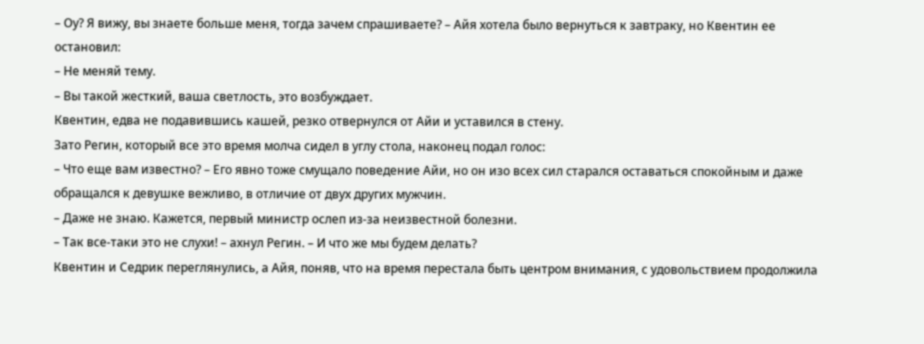– Оу? Я вижу, вы знаете больше меня, тогда зачем спрашиваете? – Айя хотела было вернуться к завтраку, но Квентин ее остановил:
– Не меняй тему.
– Вы такой жесткий, ваша светлость, это возбуждает.
Квентин, едва не подавившись кашей, резко отвернулся от Айи и уставился в стену.
Зато Регин, который все это время молча сидел в углу стола, наконец подал голос:
– Что еще вам известно? – Его явно тоже смущало поведение Айи, но он изо всех сил старался оставаться спокойным и даже обращался к девушке вежливо, в отличие от двух других мужчин.
– Даже не знаю. Кажется, первый министр ослеп из-за неизвестной болезни.
– Так все-таки это не слухи! – ахнул Регин. – И что же мы будем делать?
Квентин и Седрик переглянулись, а Айя, поняв, что на время перестала быть центром внимания, с удовольствием продолжила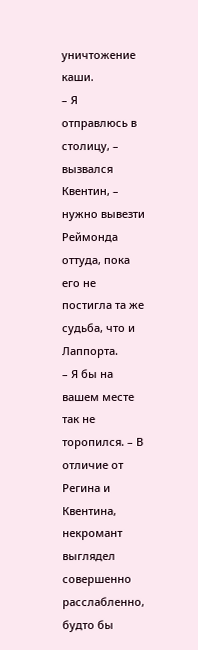уничтожение каши.
– Я отправлюсь в столицу, – вызвался Квентин, – нужно вывезти Реймонда оттуда, пока его не постигла та же судьба, что и Лаппорта.
– Я бы на вашем месте так не торопился. – В отличие от Регина и Квентина, некромант выглядел совершенно расслабленно, будто бы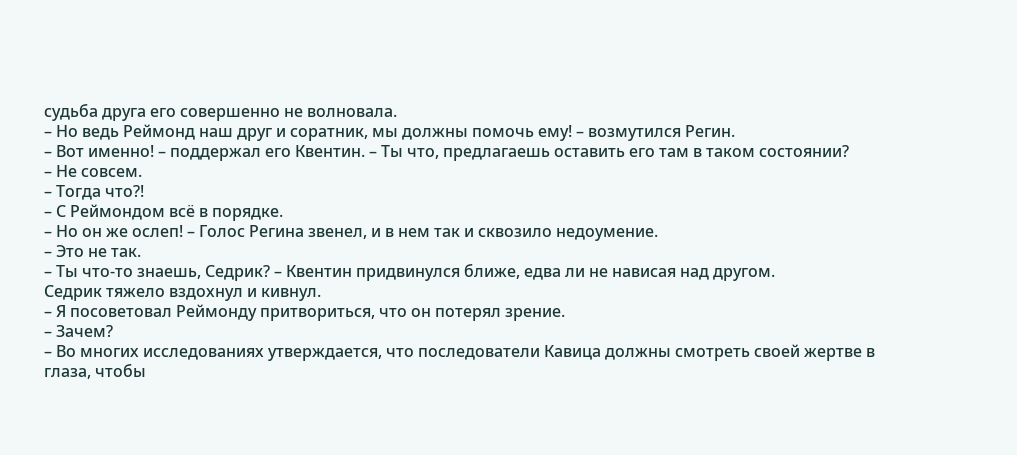судьба друга его совершенно не волновала.
– Но ведь Реймонд наш друг и соратник, мы должны помочь ему! – возмутился Регин.
– Вот именно! – поддержал его Квентин. – Ты что, предлагаешь оставить его там в таком состоянии?
– Не совсем.
– Тогда что?!
– С Реймондом всё в порядке.
– Но он же ослеп! – Голос Регина звенел, и в нем так и сквозило недоумение.
– Это не так.
– Ты что-то знаешь, Седрик? – Квентин придвинулся ближе, едва ли не нависая над другом.
Седрик тяжело вздохнул и кивнул.
– Я посоветовал Реймонду притвориться, что он потерял зрение.
– Зачем?
– Во многих исследованиях утверждается, что последователи Кавица должны смотреть своей жертве в глаза, чтобы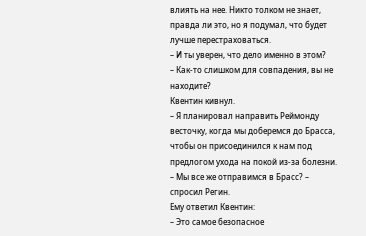влиять на нее. Никто толком не знает, правда ли это, но я подумал, что будет лучше перестраховаться.
– И ты уверен, что дело именно в этом?
– Как-то слишком для совпадения, вы не находите?
Квентин кивнул.
– Я планировал направить Реймонду весточку, когда мы доберемся до Брасса, чтобы он присоединился к нам под предлогом ухода на покой из-за болезни.
– Мы все же отправимся в Брасс? – спросил Регин.
Ему ответил Квентин:
– Это самое безопасное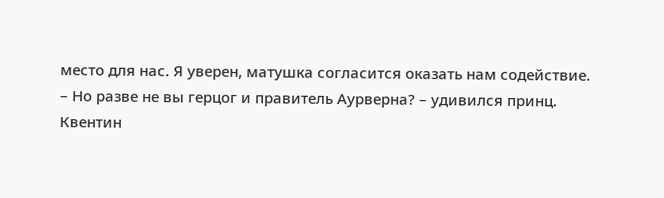место для нас. Я уверен, матушка согласится оказать нам содействие.
– Но разве не вы герцог и правитель Аурверна? – удивился принц.
Квентин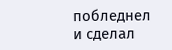побледнел и сделал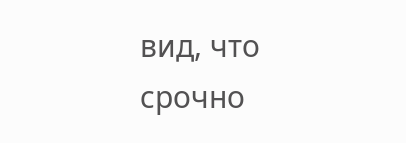вид, что срочно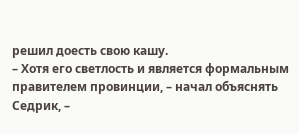решил доесть свою кашу.
– Хотя его светлость и является формальным правителем провинции, – начал объяснять Седрик, –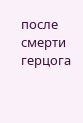после смерти герцога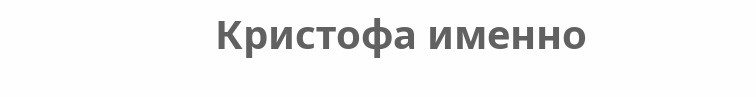Кристофа именно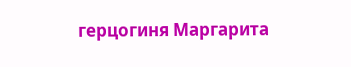герцогиня Маргарита